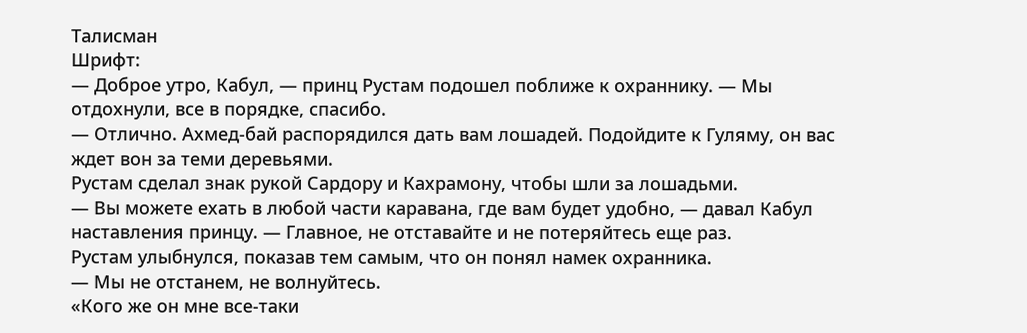Талисман
Шрифт:
— Доброе утро, Кабул, — принц Рустам подошел поближе к охраннику. — Мы отдохнули, все в порядке, спасибо.
— Отлично. Ахмед-бай распорядился дать вам лошадей. Подойдите к Гуляму, он вас ждет вон за теми деревьями.
Рустам сделал знак рукой Сардору и Кахрамону, чтобы шли за лошадьми.
— Вы можете ехать в любой части каравана, где вам будет удобно, — давал Кабул наставления принцу. — Главное, не отставайте и не потеряйтесь еще раз.
Рустам улыбнулся, показав тем самым, что он понял намек охранника.
— Мы не отстанем, не волнуйтесь.
«Кого же он мне все-таки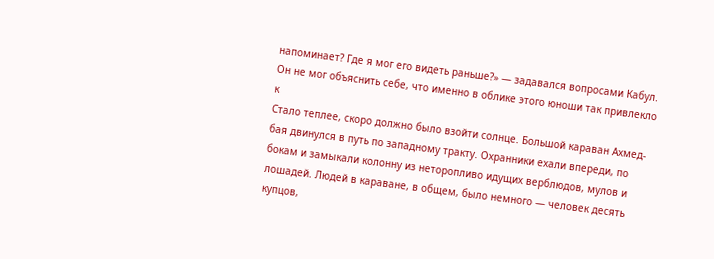напоминает? Где я мог его видеть раньше?» — задавался вопросами Кабул. Он не мог объяснить себе, что именно в облике этого юноши так привлекло к
Стало теплее, скоро должно было взойти солнце. Большой караван Ахмед-бая двинулся в путь по западному тракту. Охранники ехали впереди, по бокам и замыкали колонну из неторопливо идущих верблюдов, мулов и лошадей. Людей в караване, в общем, было немного — человек десять купцов,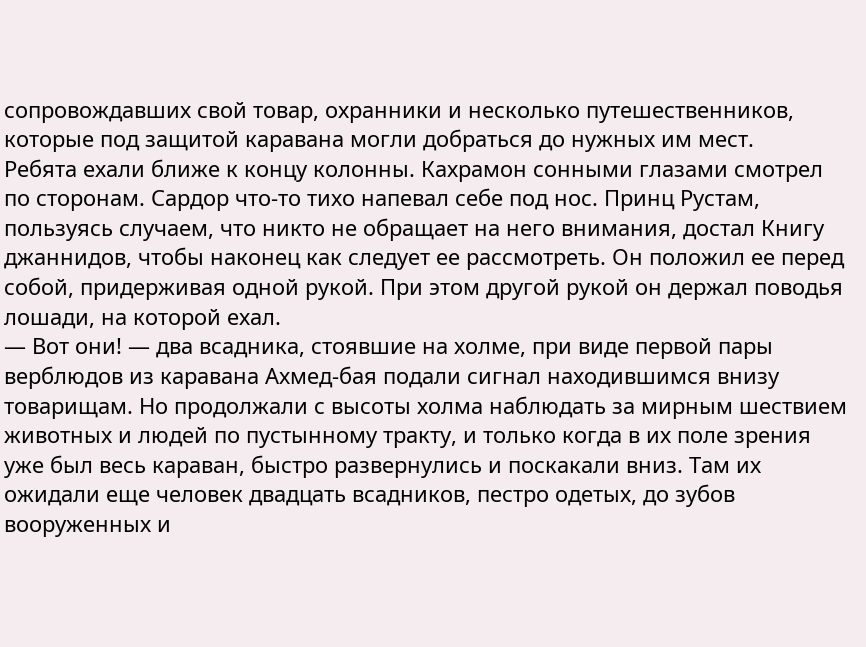сопровождавших свой товар, охранники и несколько путешественников, которые под защитой каравана могли добраться до нужных им мест.
Ребята ехали ближе к концу колонны. Кахрамон сонными глазами смотрел по сторонам. Сардор что-то тихо напевал себе под нос. Принц Рустам, пользуясь случаем, что никто не обращает на него внимания, достал Книгу джаннидов, чтобы наконец как следует ее рассмотреть. Он положил ее перед собой, придерживая одной рукой. При этом другой рукой он держал поводья лошади, на которой ехал.
— Вот они! — два всадника, стоявшие на холме, при виде первой пары верблюдов из каравана Ахмед-бая подали сигнал находившимся внизу товарищам. Но продолжали с высоты холма наблюдать за мирным шествием животных и людей по пустынному тракту, и только когда в их поле зрения уже был весь караван, быстро развернулись и поскакали вниз. Там их ожидали еще человек двадцать всадников, пестро одетых, до зубов вооруженных и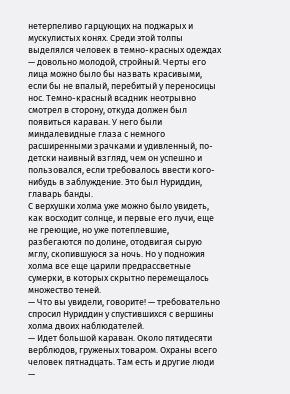нетерпеливо гарцующих на поджарых и мускулистых конях. Среди этой толпы выделялся человек в темно-красных одеждах — довольно молодой, стройный. Черты его лица можно было бы назвать красивыми, если бы не впалый, перебитый у переносицы нос. Темно-красный всадник неотрывно смотрел в сторону, откуда должен был появиться караван. У него были миндалевидные глаза с немного расширенными зрачками и удивленный, по-детски наивный взгляд, чем он успешно и пользовался, если требовалось ввести кого-нибудь в заблуждение. Это был Нуриддин, главарь банды.
С верхушки холма уже можно было увидеть, как восходит солнце, и первые его лучи, еще не греющие, но уже потеплевшие, разбегаются по долине, отодвигая сырую мглу, скопившуюся за ночь. Но у подножия холма все еще царили предрассветные сумерки, в которых скрытно перемещалось множество теней.
— Что вы увидели, говорите! — требовательно спросил Нуриддин у спустившихся с вершины холма двоих наблюдателей.
— Идет большой караван. Около пятидесяти верблюдов, груженых товаром. Охраны всего человек пятнадцать. Там есть и другие люди —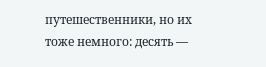путешественники, но их тоже немного: десять —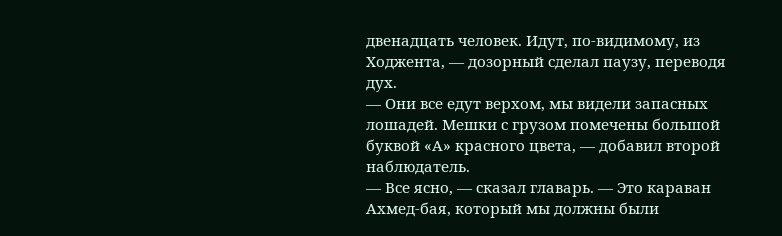двенадцать человек. Идут, по-видимому, из Ходжента, — дозорный сделал паузу, переводя дух.
— Они все едут верхом, мы видели запасных лошадей. Мешки с грузом помечены большой буквой «А» красного цвета, — добавил второй наблюдатель.
— Все ясно, — сказал главарь. — Это караван Ахмед-бая, который мы должны были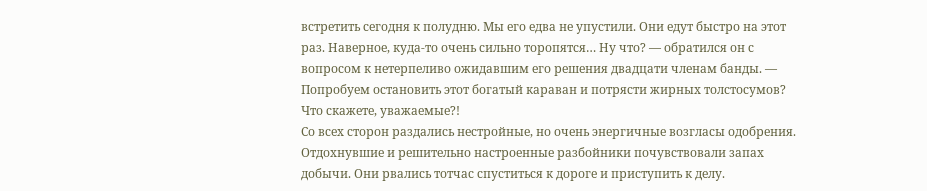встретить сегодня к полудню. Мы его едва не упустили. Они едут быстро на этот раз. Наверное, куда-то очень сильно торопятся… Ну что? — обратился он с вопросом к нетерпеливо ожидавшим его решения двадцати членам банды. — Попробуем остановить этот богатый караван и потрясти жирных толстосумов? Что скажете, уважаемые?!
Со всех сторон раздались нестройные, но очень энергичные возгласы одобрения. Отдохнувшие и решительно настроенные разбойники почувствовали запах добычи. Они рвались тотчас спуститься к дороге и приступить к делу.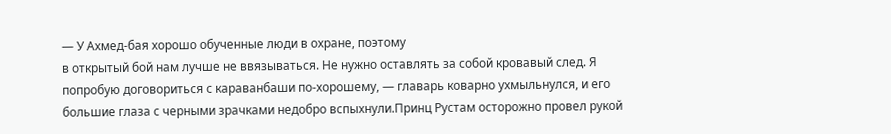— У Ахмед-бая хорошо обученные люди в охране, поэтому
в открытый бой нам лучше не ввязываться. Не нужно оставлять за собой кровавый след. Я попробую договориться с караванбаши по-хорошему, — главарь коварно ухмыльнулся, и его большие глаза с черными зрачками недобро вспыхнули.Принц Рустам осторожно провел рукой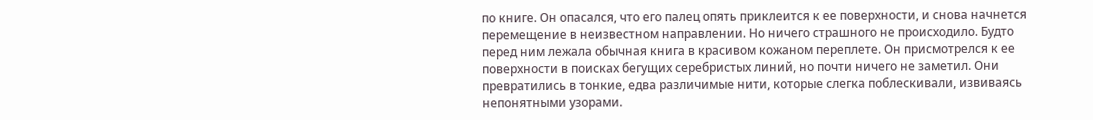по книге. Он опасался, что его палец опять приклеится к ее поверхности, и снова начнется перемещение в неизвестном направлении. Но ничего страшного не происходило. Будто перед ним лежала обычная книга в красивом кожаном переплете. Он присмотрелся к ее поверхности в поисках бегущих серебристых линий, но почти ничего не заметил. Они превратились в тонкие, едва различимые нити, которые слегка поблескивали, извиваясь непонятными узорами.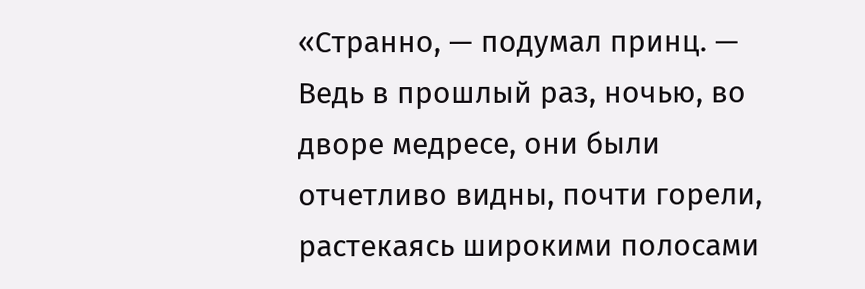«Странно, — подумал принц. — Ведь в прошлый раз, ночью, во дворе медресе, они были отчетливо видны, почти горели, растекаясь широкими полосами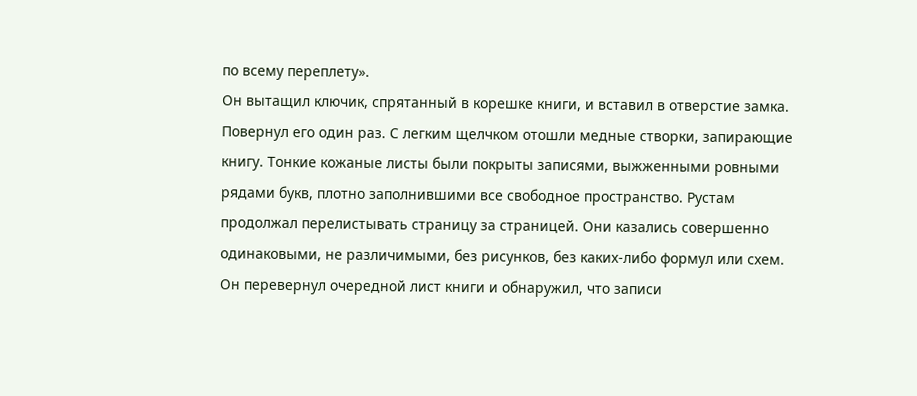по всему переплету».
Он вытащил ключик, спрятанный в корешке книги, и вставил в отверстие замка. Повернул его один раз. С легким щелчком отошли медные створки, запирающие книгу. Тонкие кожаные листы были покрыты записями, выжженными ровными рядами букв, плотно заполнившими все свободное пространство. Рустам продолжал перелистывать страницу за страницей. Они казались совершенно одинаковыми, не различимыми, без рисунков, без каких-либо формул или схем. Он перевернул очередной лист книги и обнаружил, что записи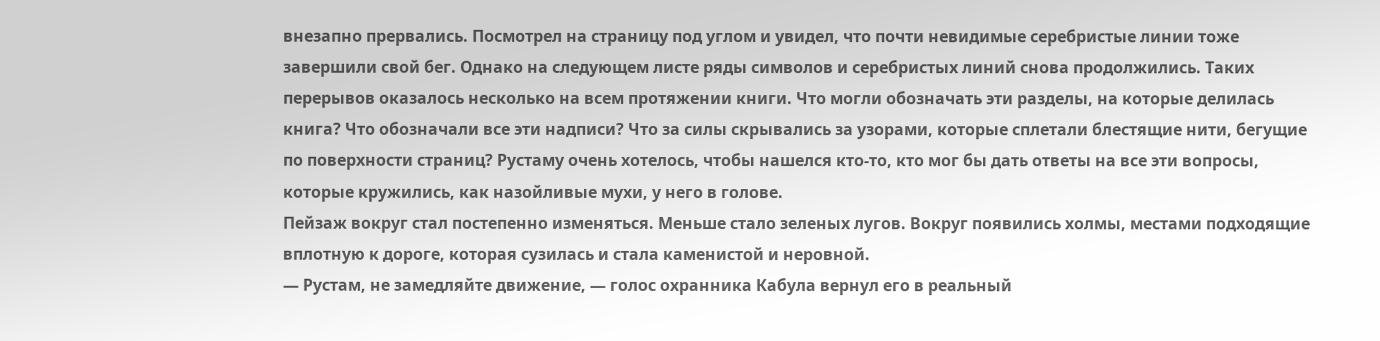внезапно прервались. Посмотрел на страницу под углом и увидел, что почти невидимые серебристые линии тоже завершили свой бег. Однако на следующем листе ряды символов и серебристых линий снова продолжились. Таких перерывов оказалось несколько на всем протяжении книги. Что могли обозначать эти разделы, на которые делилась книга? Что обозначали все эти надписи? Что за силы скрывались за узорами, которые сплетали блестящие нити, бегущие по поверхности страниц? Рустаму очень хотелось, чтобы нашелся кто-то, кто мог бы дать ответы на все эти вопросы, которые кружились, как назойливые мухи, у него в голове.
Пейзаж вокруг стал постепенно изменяться. Меньше стало зеленых лугов. Вокруг появились холмы, местами подходящие вплотную к дороге, которая сузилась и стала каменистой и неровной.
— Рустам, не замедляйте движение, — голос охранника Кабула вернул его в реальный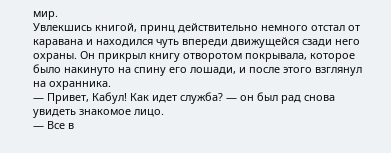мир.
Увлекшись книгой, принц действительно немного отстал от каравана и находился чуть впереди движущейся сзади него охраны. Он прикрыл книгу отворотом покрывала, которое было накинуто на спину его лошади, и после этого взглянул на охранника.
— Привет, Кабул! Как идет служба? — он был рад снова увидеть знакомое лицо.
— Все в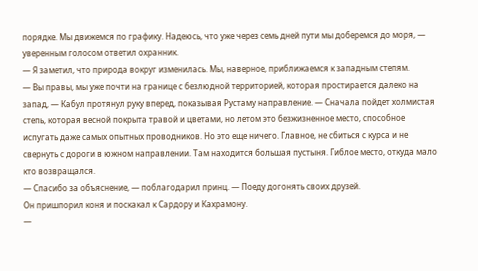порядке. Мы движемся по графику. Надеюсь, что уже через семь дней пути мы доберемся до моря, — уверенным голосом ответил охранник.
— Я заметил, что природа вокруг изменилась. Мы, наверное, приближаемся к западным степям.
— Вы правы, мы уже почти на границе с безлюдной территорией, которая простирается далеко на запад, — Кабул протянул руку вперед, показывая Рустаму направление. — Сначала пойдет холмистая степь, которая весной покрыта травой и цветами, но летом это безжизненное место, способное испугать даже самых опытных проводников. Но это еще ничего. Главное, не сбиться с курса и не свернуть с дороги в южном направлении. Там находится большая пустыня. Гиблое место, откуда мало кто возвращался.
— Спасибо за объяснение, — поблагодарил принц. — Поеду догонять своих друзей.
Он пришпорил коня и поскакал к Сардору и Кахрамону.
—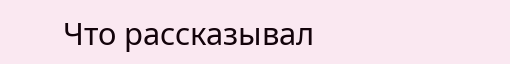Что рассказывал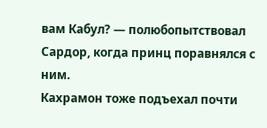вам Кабул? — полюбопытствовал Сардор, когда принц поравнялся с ним.
Кахрамон тоже подъехал почти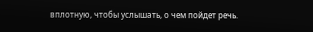вплотную, чтобы услышать, о чем пойдет речь.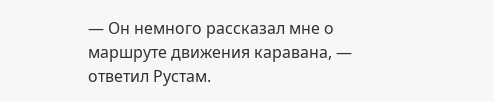— Он немного рассказал мне о маршруте движения каравана, — ответил Рустам.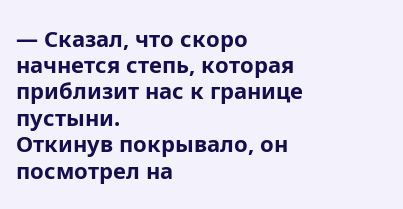— Сказал, что скоро начнется степь, которая приблизит нас к границе пустыни.
Откинув покрывало, он посмотрел на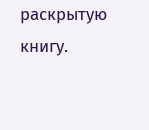раскрытую книгу.